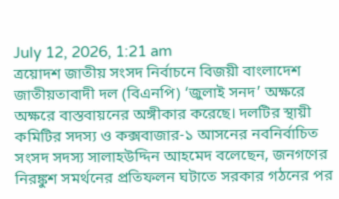July 12, 2026, 1:21 am
ত্রয়োদশ জাতীয় সংসদ নির্বাচনে বিজয়ী বাংলাদেশ জাতীয়তাবাদী দল (বিএনপি) ‘জুলাই সনদ’ অক্ষরে অক্ষরে বাস্তবায়নের অঙ্গীকার করেছে। দলটির স্থায়ী কমিটির সদস্য ও কক্সবাজার-১ আসনের নবনির্বাচিত সংসদ সদস্য সালাহউদ্দিন আহমেদ বলেছেন, জনগণের নিরঙ্কুশ সমর্থনের প্রতিফলন ঘটাতে সরকার গঠনের পর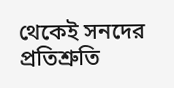থেকেই সনদের প্রতিশ্রুতি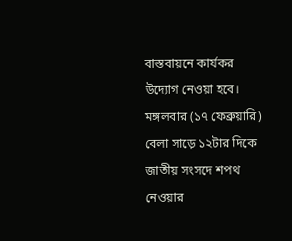বাস্তবায়নে কার্যকর উদ্যোগ নেওয়া হবে।
মঙ্গলবার (১৭ ফেব্রুয়ারি) বেলা সাড়ে ১২টার দিকে জাতীয় সংসদে শপথ নেওয়ার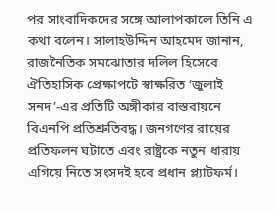পর সাংবাদিকদের সঙ্গে আলাপকালে তিনি এ কথা বলেন। সালাহউদ্দিন আহমেদ জানান, রাজনৈতিক সমঝোতার দলিল হিসেবে ঐতিহাসিক প্রেক্ষাপটে স্বাক্ষরিত ‘জুলাই সনদ’-এর প্রতিটি অঙ্গীকার বাস্তবায়নে বিএনপি প্রতিশ্রুতিবদ্ধ। জনগণের রায়ের প্রতিফলন ঘটাতে এবং রাষ্ট্রকে নতুন ধারায় এগিয়ে নিতে সংসদই হবে প্রধান প্ল্যাটফর্ম।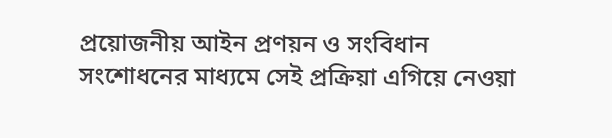প্রয়োজনীয় আইন প্রণয়ন ও সংবিধান সংশোধনের মাধ্যমে সেই প্রক্রিয়া এগিয়ে নেওয়া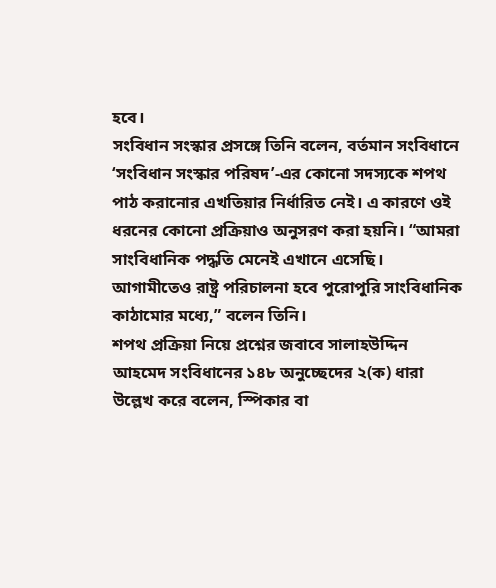হবে।
সংবিধান সংস্কার প্রসঙ্গে তিনি বলেন, বর্তমান সংবিধানে ‘সংবিধান সংস্কার পরিষদ’-এর কোনো সদস্যকে শপথ পাঠ করানোর এখতিয়ার নির্ধারিত নেই। এ কারণে ওই ধরনের কোনো প্রক্রিয়াও অনুসরণ করা হয়নি। “আমরা সাংবিধানিক পদ্ধতি মেনেই এখানে এসেছি। আগামীতেও রাষ্ট্র পরিচালনা হবে পুরোপুরি সাংবিধানিক কাঠামোর মধ্যে,” বলেন তিনি।
শপথ প্রক্রিয়া নিয়ে প্রশ্নের জবাবে সালাহউদ্দিন আহমেদ সংবিধানের ১৪৮ অনুচ্ছেদের ২(ক) ধারা উল্লেখ করে বলেন, স্পিকার বা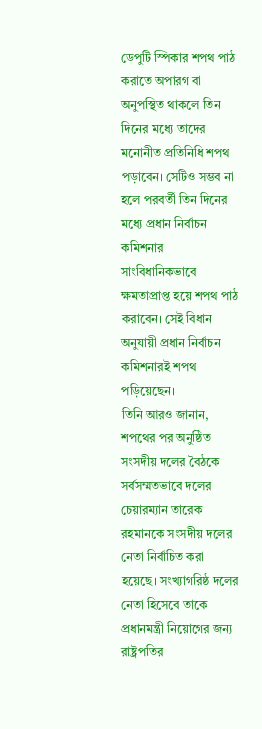ডেপুটি স্পিকার শপথ পাঠ করাতে অপারগ বা অনুপস্থিত থাকলে তিন দিনের মধ্যে তাদের মনোনীত প্রতিনিধি শপথ পড়াবেন। সেটিও সম্ভব না হলে পরবর্তী তিন দিনের মধ্যে প্রধান নির্বাচন কমিশনার সাংবিধানিকভাবে ক্ষমতাপ্রাপ্ত হয়ে শপথ পাঠ করাবেন। সেই বিধান অনুযায়ী প্রধান নির্বাচন কমিশনারই শপথ পড়িয়েছেন।
তিনি আরও জানান, শপথের পর অনুষ্ঠিত সংসদীয় দলের বৈঠকে সর্বসম্মতভাবে দলের চেয়ারম্যান তারেক রহমানকে সংসদীয় দলের নেতা নির্বাচিত করা হয়েছে। সংখ্যাগরিষ্ঠ দলের নেতা হিসেবে তাকে প্রধানমন্ত্রী নিয়োগের জন্য রাষ্ট্রপতির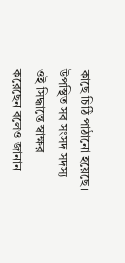কাছে চিঠি পাঠানো হয়েছে। উপস্থিত সব সংসদ সদস্য ওই সিদ্ধান্তে স্বাক্ষর করেছেন বলেও জানান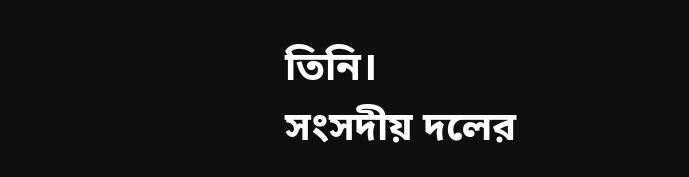তিনি।
সংসদীয় দলের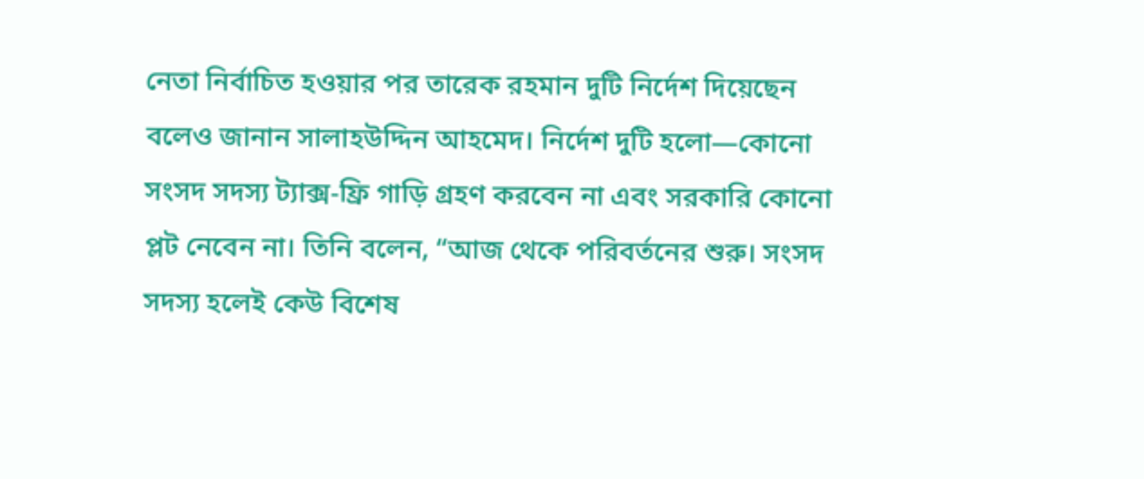নেতা নির্বাচিত হওয়ার পর তারেক রহমান দুটি নির্দেশ দিয়েছেন বলেও জানান সালাহউদ্দিন আহমেদ। নির্দেশ দুটি হলো—কোনো সংসদ সদস্য ট্যাক্স-ফ্রি গাড়ি গ্রহণ করবেন না এবং সরকারি কোনো প্লট নেবেন না। তিনি বলেন, “আজ থেকে পরিবর্তনের শুরু। সংসদ সদস্য হলেই কেউ বিশেষ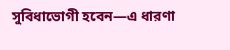সুবিধাভোগী হবেন—এ ধারণা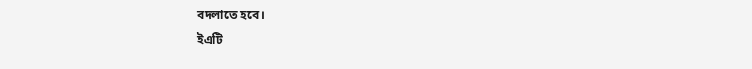বদলাতে হবে।
ইএটি